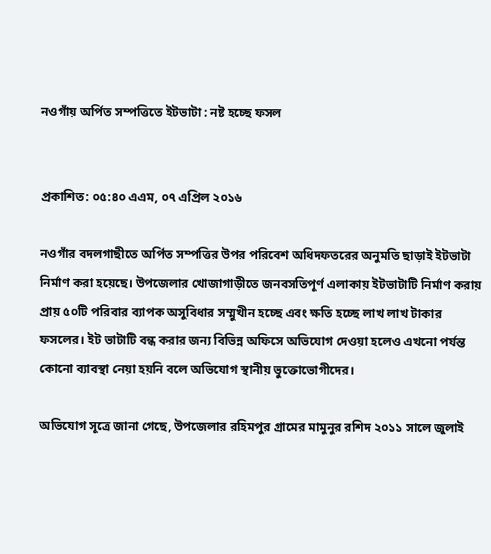নওগাঁয় অর্পিত সম্পত্তিতে ইটভাটা : নষ্ট হচ্ছে ফসল


প্রকাশিত: ০৫:৪০ এএম, ০৭ এপ্রিল ২০১৬

নওগাঁর বদলগাছীতে অর্পিত সম্পত্তির উপর পরিবেশ অধিদফতরের অনুমতি ছাড়াই ইটভাটা নির্মাণ করা হয়েছে। উপজেলার খোজাগাড়ীতে জনবসতিপূর্ণ এলাকায় ইটভাটাটি নির্মাণ করায় প্রায় ৫০টি পরিবার ব্যাপক অসুবিধার সম্মুখীন হচ্ছে এবং ক্ষতি হচ্ছে লাখ লাখ টাকার ফসলের। ইট ভাটাটি বন্ধ করার জন্য বিভিন্ন অফিসে অভিযোগ দেওয়া হলেও এখনো পর্যন্ত কোনো ব্যাবস্থা নেয়া হয়নি বলে অভিযোগ স্থানীয় ভুক্তোভোগীদের।

অভিযোগ সূত্রে জানা গেছে, উপজেলার রহিমপুর গ্রামের মামুনুর রশিদ ২০১১ সালে জুলাই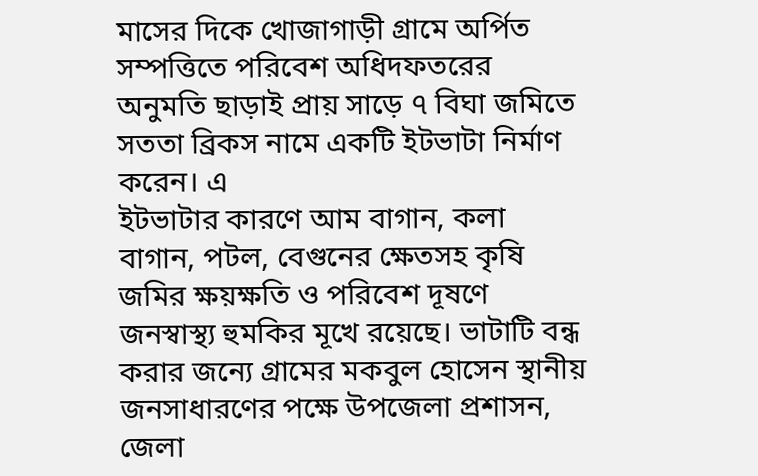মাসের দিকে খোজাগাড়ী গ্রামে অর্পিত সম্পত্তিতে পরিবেশ অধিদফতরের অনুমতি ছাড়াই প্রায় সাড়ে ৭ বিঘা জমিতে সততা ব্রিকস নামে একটি ইটভাটা নির্মাণ করেন। এ
ইটভাটার কারণে আম বাগান, কলা বাগান, পটল, বেগুনের ক্ষেতসহ কৃষি জমির ক্ষয়ক্ষতি ও পরিবেশ দূষণে জনস্বাস্থ্য হুমকির মূখে রয়েছে। ভাটাটি বন্ধ করার জন্যে গ্রামের মকবুল হোসেন স্থানীয় জনসাধারণের পক্ষে উপজেলা প্রশাসন, জেলা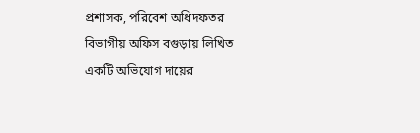প্রশাসক, পরিবেশ অধিদফতর বিভাগীয় অফিস বগুড়ায় লিখিত একটি অভিযোগ দায়ের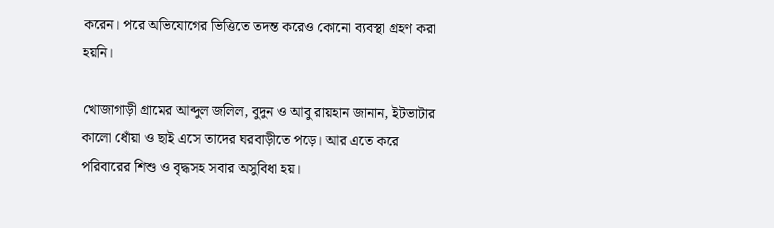করেন। পরে অভিযোগের ভিত্তিতে তদন্ত করেও কোনো ব্যবস্থা গ্রহণ করা হয়নি।

খোজাগাড়ী গ্রামের আব্দুল জলিল, বুদুন ও আবু রায়হান জানান, ইটভাটার কালো ধোঁয়া ও ছাই এসে তাদের ঘরবাড়ীতে পড়ে। আর এতে করে পরিবারের শিশু ও বৃদ্ধসহ সবার অসুবিধা হয়।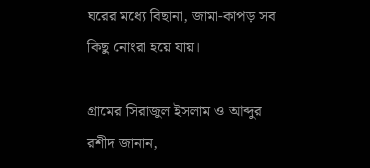ঘরের মধ্যে বিছানা, জামা-কাপড় সব কিছু নোংরা হয়ে যায়।

গ্রামের সিরাজুল ইসলাম ও আব্দুর রশীদ জানান,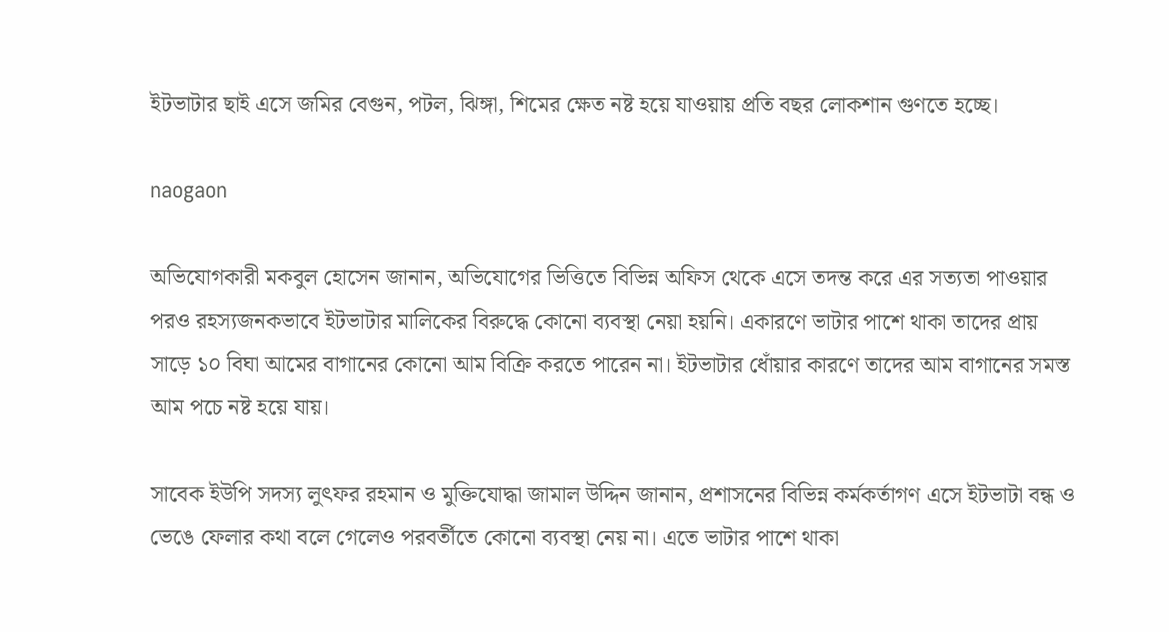ইটভাটার ছাই এসে জমির বেগুন, পটল, ঝিঙ্গা, শিমের ক্ষেত নষ্ট হয়ে যাওয়ায় প্রতি বছর লোকশান গুণতে হচ্ছে।

naogaon

অভিযোগকারী মকবুল হোসেন জানান, অভিযোগের ভিত্তিতে বিভিন্ন অফিস থেকে এসে তদন্ত করে এর সত্যতা পাওয়ার পরও রহস্যজনকভাবে ইটভাটার মালিকের বিরুদ্ধে কোনো ব্যবস্থা নেয়া হয়নি। একারণে ভাটার পাশে থাকা তাদের প্রায় সাড়ে ১০ বিঘা আমের বাগানের কোনো আম বিক্রি করতে পারেন না। ইটভাটার ধোঁয়ার কারণে তাদের আম বাগানের সমস্ত আম পচে নষ্ট হয়ে যায়।

সাবেক ইউপি সদস্য লুৎফর রহমান ও মুক্তিযোদ্ধা জামাল উদ্দিন জানান, প্রশাসনের বিভিন্ন কর্মকর্তাগণ এসে ইটভাটা বন্ধ ও ভেঙে ফেলার কথা বলে গেলেও পরবর্তীতে কোনো ব্যবস্থা নেয় না। এতে ভাটার পাশে থাকা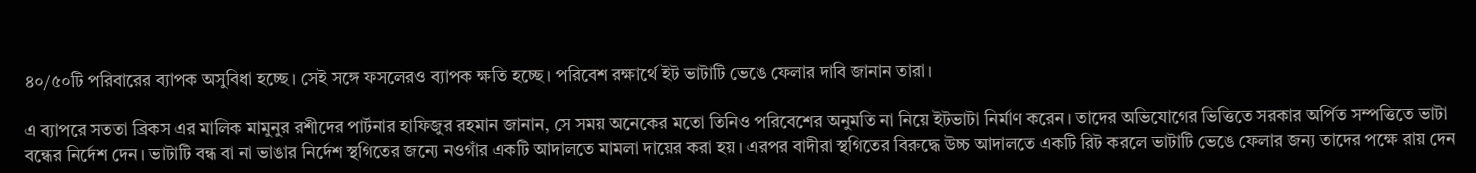৪০/৫০টি পরিবারের ব্যাপক অসুবিধা হচ্ছে। সেই সঙ্গে ফসলেরও ব্যাপক ক্ষতি হচ্ছে। পরিবেশ রক্ষার্থে ইট ভাটাটি ভেঙে ফেলার দাবি জানান তারা।

এ ব্যাপরে সততা ব্রিকস এর মালিক মামুনুর রশীদের পার্টনার হাফিজুর রহমান জানান, সে সময় অনেকের মতো তিনিও পরিবেশের অনুমতি না নিয়ে ইটভাটা নির্মাণ করেন। তাদের অভিযোগের ভিত্তিতে সরকার অর্পিত সম্পত্তিতে ভাটা বন্ধের নির্দেশ দেন। ভাটাটি বন্ধ বা না ভাঙার নির্দেশ স্থগিতের জন্যে নওগাঁর একটি আদালতে মামলা দায়ের করা হয়। এরপর বাদীরা স্থগিতের বিরুদ্ধে উচ্চ আদালতে একটি রিট করলে ভাটাটি ভেঙে ফেলার জন্য তাদের পক্ষে রায় দেন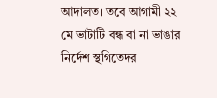আদালত। তবে আগামী ২২ মে ভাটাটি বন্ধ বা না ভাঙার নির্দেশ স্থগিতেদর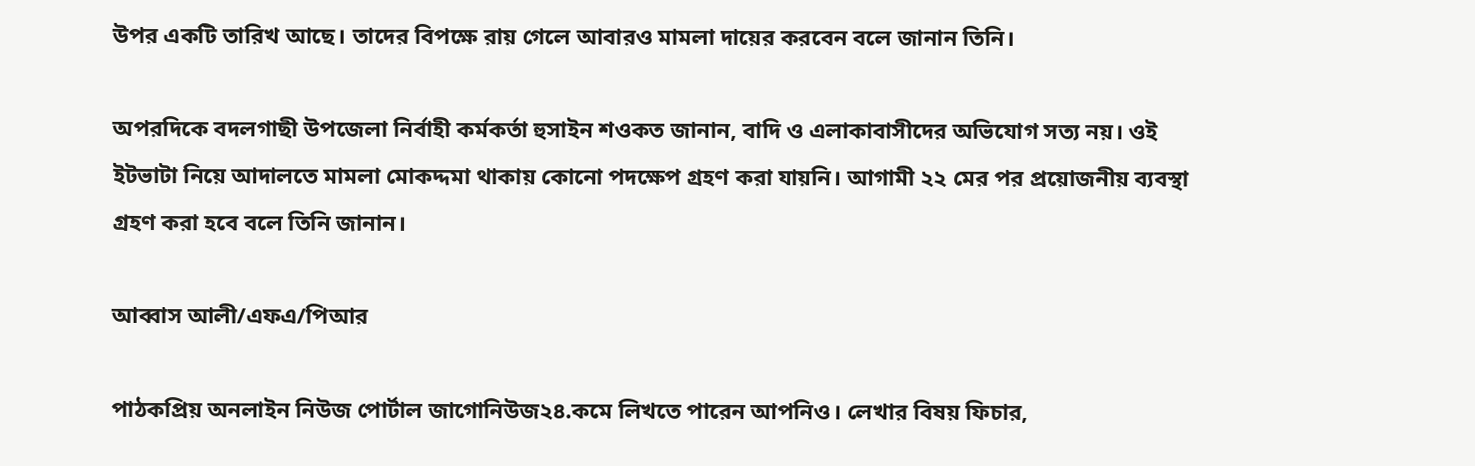উপর একটি তারিখ আছে। তাদের বিপক্ষে রায় গেলে আবারও মামলা দায়ের করবেন বলে জানান তিনি।

অপরদিকে বদলগাছী উপজেলা নির্বাহী কর্মকর্তা হুসাইন শওকত জানান, বাদি ও এলাকাবাসীদের অভিযোগ সত্য নয়। ওই ইটভাটা নিয়ে আদালতে মামলা মোকদ্দমা থাকায় কোনো পদক্ষেপ গ্রহণ করা যায়নি। আগামী ২২ মের পর প্রয়োজনীয় ব্যবস্থা গ্রহণ করা হবে বলে তিনি জানান।

আব্বাস আলী/এফএ/পিআর

পাঠকপ্রিয় অনলাইন নিউজ পোর্টাল জাগোনিউজ২৪.কমে লিখতে পারেন আপনিও। লেখার বিষয় ফিচার,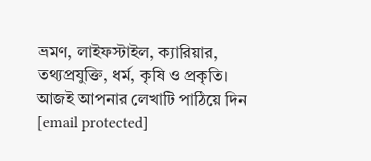ভ্রমণ, লাইফস্টাইল, ক্যারিয়ার, তথ্যপ্রযুক্তি, ধর্ম, কৃষি ও প্রকৃতি। আজই আপনার লেখাটি পাঠিয়ে দিন [email protected]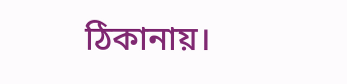ঠিকানায়।